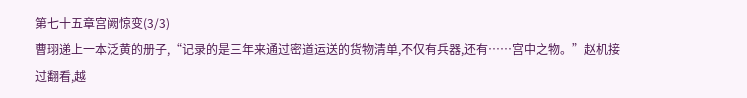第七十五章宫阙惊变(3/3)
曹珝递上一本泛黄的册子,“记录的是三年来通过密道运送的货物清单,不仅有兵器,还有……宫中之物。”赵机接过翻看,越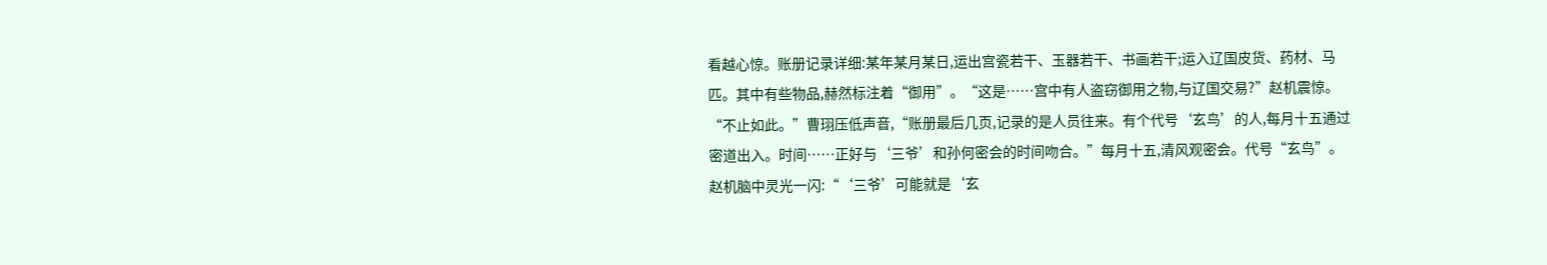看越心惊。账册记录详细:某年某月某日,运出宫瓷若干、玉器若干、书画若干;运入辽国皮货、药材、马匹。其中有些物品,赫然标注着“御用”。“这是……宫中有人盗窃御用之物,与辽国交易?”赵机震惊。“不止如此。”曹珝压低声音,“账册最后几页,记录的是人员往来。有个代号‘玄鸟’的人,每月十五通过密道出入。时间……正好与‘三爷’和孙何密会的时间吻合。”每月十五,清风观密会。代号“玄鸟”。赵机脑中灵光一闪:“‘三爷’可能就是‘玄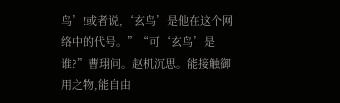鸟’!或者说,‘玄鸟’是他在这个网络中的代号。”“可‘玄鸟’是谁?”曹珝问。赵机沉思。能接触御用之物,能自由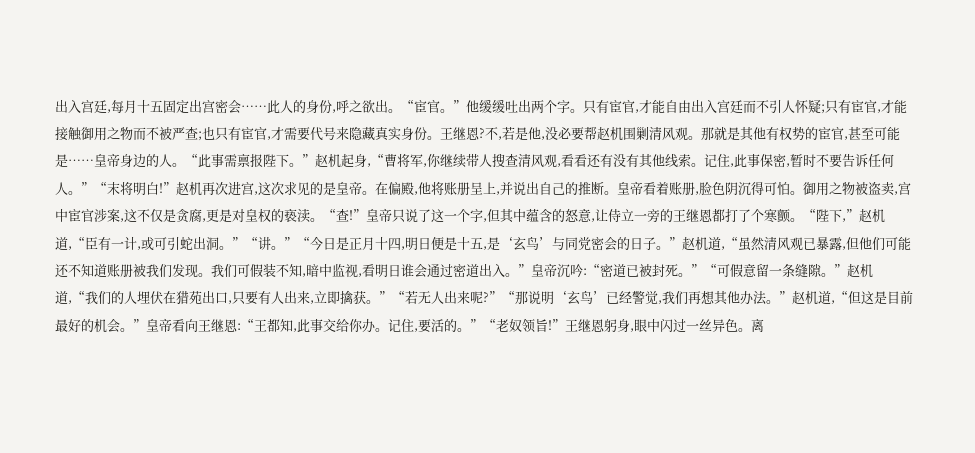出入宫廷,每月十五固定出宫密会……此人的身份,呼之欲出。“宦官。”他缓缓吐出两个字。只有宦官,才能自由出入宫廷而不引人怀疑;只有宦官,才能接触御用之物而不被严查;也只有宦官,才需要代号来隐藏真实身份。王继恩?不,若是他,没必要帮赵机围剿清风观。那就是其他有权势的宦官,甚至可能是……皇帝身边的人。“此事需禀报陛下。”赵机起身,“曹将军,你继续带人搜查清风观,看看还有没有其他线索。记住,此事保密,暂时不要告诉任何人。”“末将明白!”赵机再次进宫,这次求见的是皇帝。在偏殿,他将账册呈上,并说出自己的推断。皇帝看着账册,脸色阴沉得可怕。御用之物被盗卖,宫中宦官涉案,这不仅是贪腐,更是对皇权的亵渎。“查!”皇帝只说了这一个字,但其中蕴含的怒意,让侍立一旁的王继恩都打了个寒颤。“陛下,”赵机道,“臣有一计,或可引蛇出洞。”“讲。”“今日是正月十四,明日便是十五,是‘玄鸟’与同党密会的日子。”赵机道,“虽然清风观已暴露,但他们可能还不知道账册被我们发现。我们可假装不知,暗中监视,看明日谁会通过密道出入。”皇帝沉吟:“密道已被封死。”“可假意留一条缝隙。”赵机道,“我们的人埋伏在猎苑出口,只要有人出来,立即擒获。”“若无人出来呢?”“那说明‘玄鸟’已经警觉,我们再想其他办法。”赵机道,“但这是目前最好的机会。”皇帝看向王继恩:“王都知,此事交给你办。记住,要活的。”“老奴领旨!”王继恩躬身,眼中闪过一丝异色。离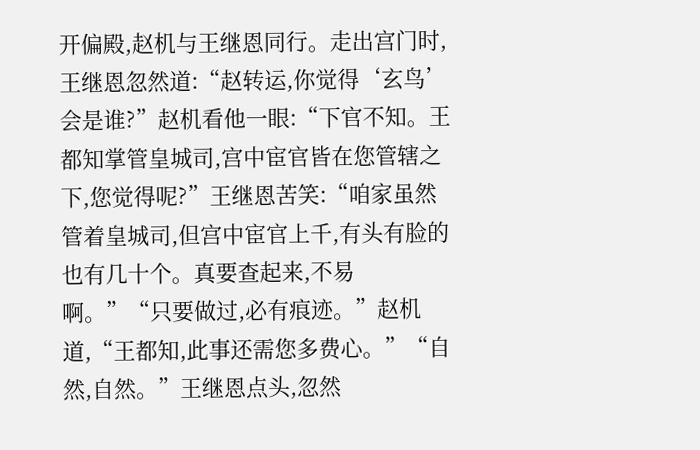开偏殿,赵机与王继恩同行。走出宫门时,王继恩忽然道:“赵转运,你觉得‘玄鸟’会是谁?”赵机看他一眼:“下官不知。王都知掌管皇城司,宫中宦官皆在您管辖之下,您觉得呢?”王继恩苦笑:“咱家虽然管着皇城司,但宫中宦官上千,有头有脸的也有几十个。真要查起来,不易啊。”“只要做过,必有痕迹。”赵机道,“王都知,此事还需您多费心。”“自然,自然。”王继恩点头,忽然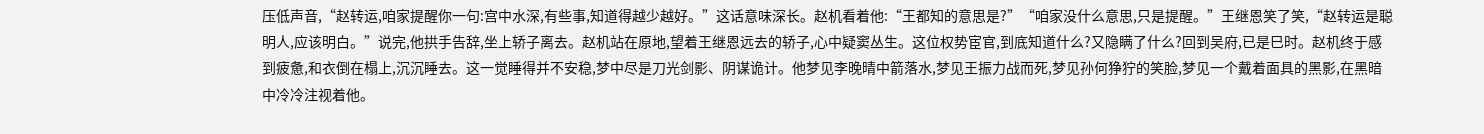压低声音,“赵转运,咱家提醒你一句:宫中水深,有些事,知道得越少越好。”这话意味深长。赵机看着他:“王都知的意思是?”“咱家没什么意思,只是提醒。”王继恩笑了笑,“赵转运是聪明人,应该明白。”说完,他拱手告辞,坐上轿子离去。赵机站在原地,望着王继恩远去的轿子,心中疑窦丛生。这位权势宦官,到底知道什么?又隐瞒了什么?回到吴府,已是巳时。赵机终于感到疲惫,和衣倒在榻上,沉沉睡去。这一觉睡得并不安稳,梦中尽是刀光剑影、阴谋诡计。他梦见李晚晴中箭落水,梦见王振力战而死,梦见孙何狰狞的笑脸,梦见一个戴着面具的黑影,在黑暗中冷冷注视着他。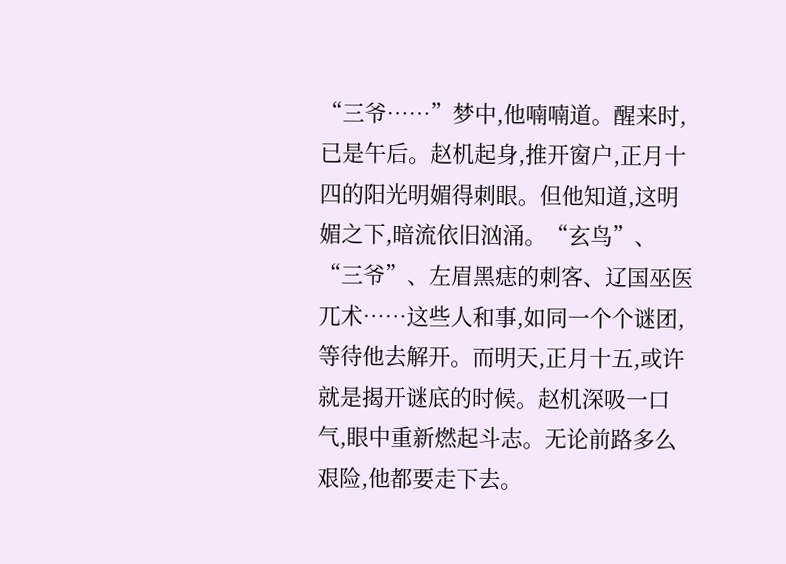“三爷……”梦中,他喃喃道。醒来时,已是午后。赵机起身,推开窗户,正月十四的阳光明媚得刺眼。但他知道,这明媚之下,暗流依旧汹涌。“玄鸟”、“三爷”、左眉黑痣的刺客、辽国巫医兀术……这些人和事,如同一个个谜团,等待他去解开。而明天,正月十五,或许就是揭开谜底的时候。赵机深吸一口气,眼中重新燃起斗志。无论前路多么艰险,他都要走下去。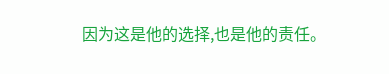因为这是他的选择,也是他的责任。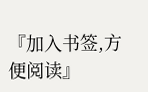『加入书签,方便阅读』